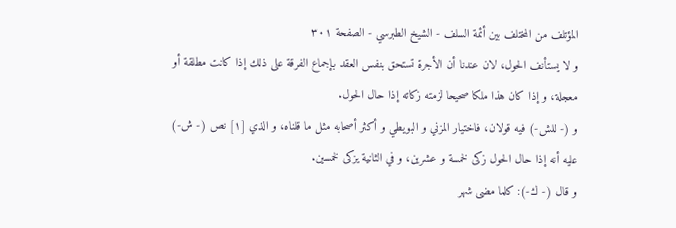المؤتلف من المختلف بين أئمة السلف - الشيخ الطبرسي - الصفحة ٣٠١
و لا يستأنف الحول، لان عندنا أن الأجرة تستحق بنفس العقد بإجماع الفرقة على ذلك إذا كانت مطلقة أو معجلة، و إذا كان هذا ملكا صحيحا لزمته زكاته إذا حال الحول.
و (- للش-) فيه قولان، فاختيار المزني و البويطي و أكثر أصحابه مثل ما قلناه، و الذي [١] نص (- ش-) عليه أنه إذا حال الحول زكى لخمسة و عشرين، و في الثانية يزكى لخمسين.
و قال (- ك-): كلما مضى شهر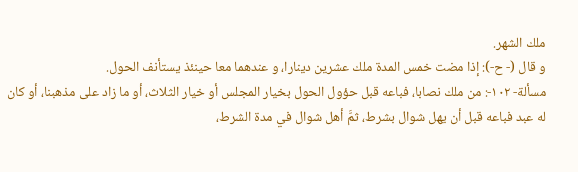ملك الشهر.
و قال (- ح-): إذا مضت خمس المدة ملك عشرين دينارا، و عندهما معا حينئذ يستأنف الحول.
مسألة- ١٠٢-: من ملك نصابا، فباعه قبل حؤول الحول بخيار المجلس أو خيار الثلاث، أو ما زاد على مذهبنا، أو كان له عبد فباعه قبل أن يهل شوال بشرط، ثمَّ أهل شوال في مدة الشرط،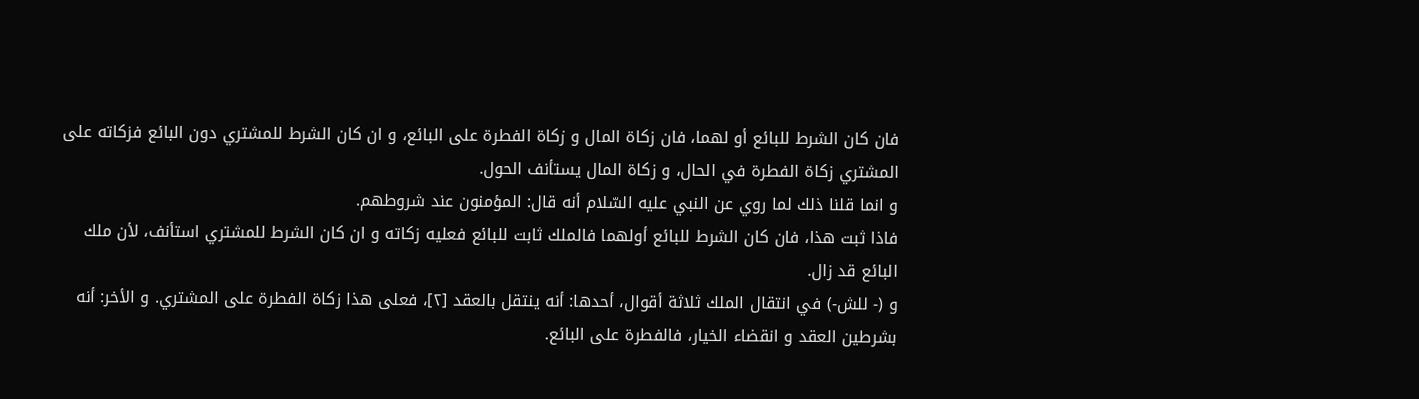فان كان الشرط للبائع أو لهما، فان زكاة المال و زكاة الفطرة على البائع، و ان كان الشرط للمشتري دون البائع فزكاته على المشتري زكاة الفطرة في الحال، و زكاة المال يستأنف الحول.
و انما قلنا ذلك لما روي عن النبي عليه السّلام أنه قال: المؤمنون عند شروطهم.
فاذا ثبت هذا، فان كان الشرط للبائع أولهما فالملك ثابت للبائع فعليه زكاته و ان كان الشرط للمشتري استأنف، لأن ملك البائع قد زال.
و (- للش-) في انتقال الملك ثلاثة أقوال، أحدها: أنه ينتقل بالعقد [٢]، فعلى هذا زكاة الفطرة على المشتري. و الأخر: أنه بشرطين العقد و انقضاء الخيار، فالفطرة على البائع.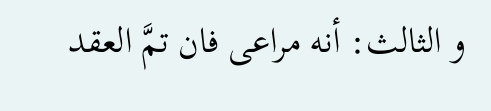و الثالث: أنه مراعى فان تمَّ العقد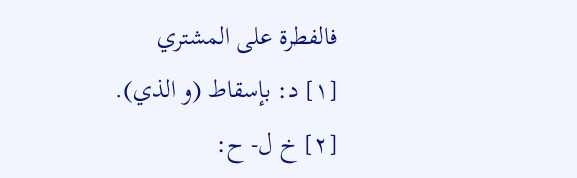فالفطرة على المشتري
[١] د: بإسقاط (و الذي).
[٢] خ ل- ح: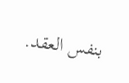بنفس العقد.